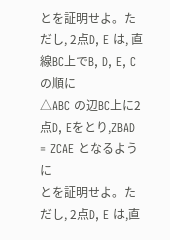とを証明せよ。ただし, 2点D, E は, 直線BC上でB, D, E, Cの順に
△ABC の辺BC上に2点D, Eをとり,ZBAD
= ZCAE となるように
とを証明せよ。ただし, 2点D, E は,直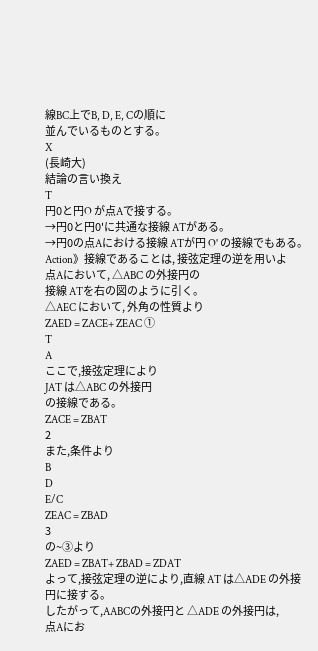線BC上でB, D, E, Cの順に
並んでいるものとする。
X
(長崎大)
結論の言い換え
T
円0と円O が点Aで接する。
→円0と円0'に共通な接線 ATがある。
→円0の点Aにおける接線 ATが円 O' の接線でもある。
Action》接線であることは, 接弦定理の逆を用いよ
点Aにおいて, △ABC の外接円の
接線 ATを右の図のように引く。
△AEC において, 外角の性質より
ZAED = ZACE+ ZEAC ①
T
A
ここで,接弦定理により
JAT は△ABC の外接円
の接線である。
ZACE = ZBAT
2
また,条件より
B
D
E/C
ZEAC = ZBAD
3
の~③より
ZAED = ZBAT+ ZBAD = ZDAT
よって,接弦定理の逆により,直線 AT は△ADE の外接
円に接する。
したがって,AABCの外接円と △ADE の外接円は,
点Aにお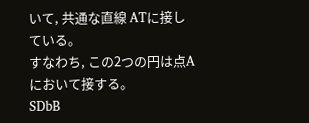いて, 共通な直線 ATに接している。
すなわち, この2つの円は点Aにおいて接する。
SDbB